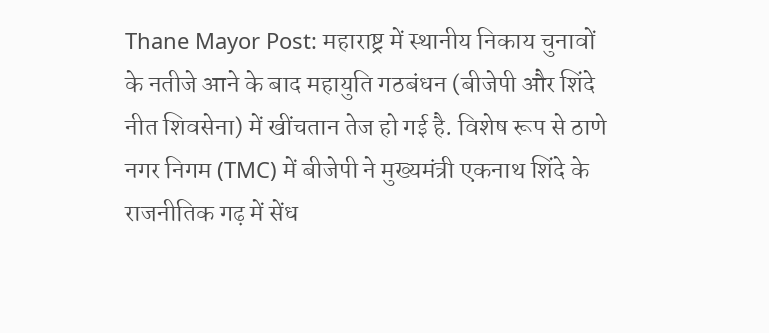Thane Mayor Post: महाराष्ट्र में स्थानीय निकाय चुनावों के नतीजे आने के बाद महायुति गठबंधन (बीजेपी और शिंदे नीत शिवसेना) में खींचतान तेज हो गई है. विशेष रूप से ठाणे नगर निगम (TMC) में बीजेपी ने मुख्यमंत्री एकनाथ शिंदे के राजनीतिक गढ़ में सेंध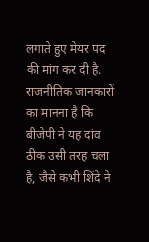लगाते हुए मेयर पद की मांग कर दी है. राजनीतिक जानकारों का मानना है कि बीजेपी ने यह दांव ठीक उसी तरह चला है, जैसे कभी शिंदे ने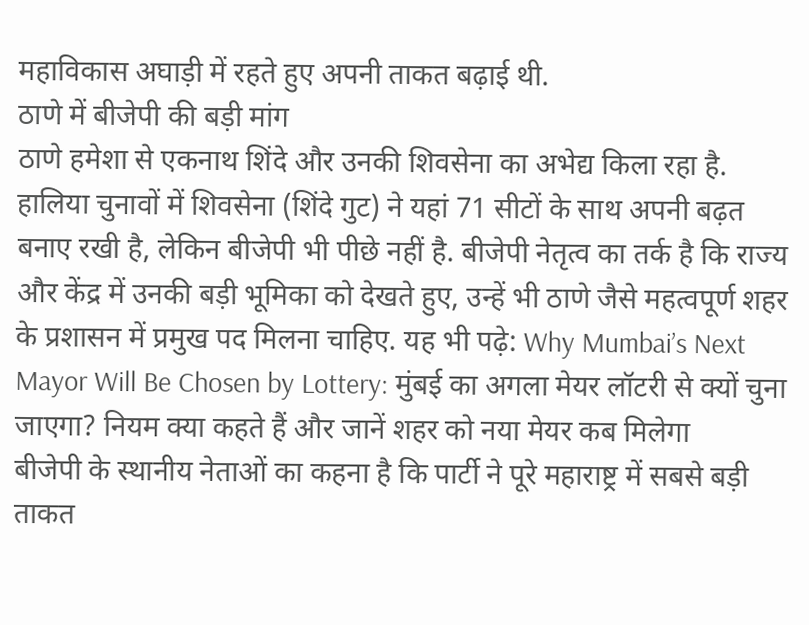महाविकास अघाड़ी में रहते हुए अपनी ताकत बढ़ाई थी.
ठाणे में बीजेपी की बड़ी मांग
ठाणे हमेशा से एकनाथ शिंदे और उनकी शिवसेना का अभेद्य किला रहा है. हालिया चुनावों में शिवसेना (शिंदे गुट) ने यहां 71 सीटों के साथ अपनी बढ़त बनाए रखी है, लेकिन बीजेपी भी पीछे नहीं है. बीजेपी नेतृत्व का तर्क है कि राज्य और केंद्र में उनकी बड़ी भूमिका को देखते हुए, उन्हें भी ठाणे जैसे महत्वपूर्ण शहर के प्रशासन में प्रमुख पद मिलना चाहिए. यह भी पढ़े: Why Mumbai’s Next Mayor Will Be Chosen by Lottery: मुंबई का अगला मेयर लॉटरी से क्यों चुना जाएगा? नियम क्या कहते हैं और जानें शहर को नया मेयर कब मिलेगा
बीजेपी के स्थानीय नेताओं का कहना है कि पार्टी ने पूरे महाराष्ट्र में सबसे बड़ी ताकत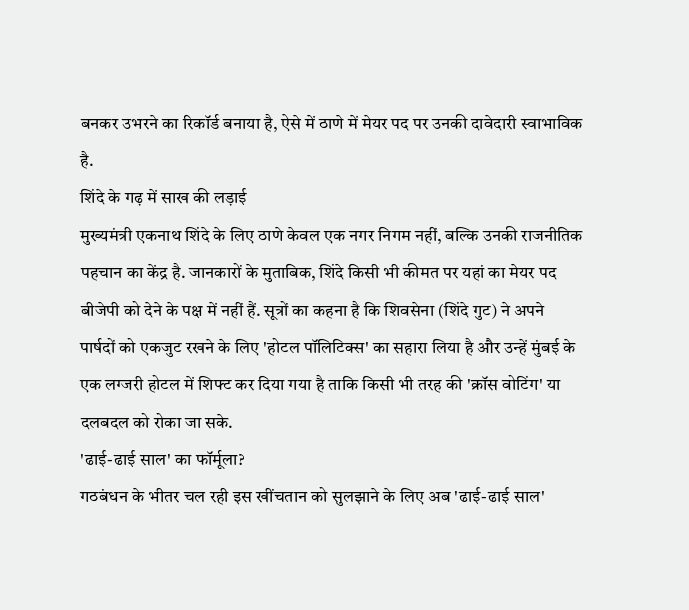बनकर उभरने का रिकॉर्ड बनाया है, ऐसे में ठाणे में मेयर पद पर उनकी दावेदारी स्वाभाविक है.
शिंदे के गढ़ में साख की लड़ाई
मुख्यमंत्री एकनाथ शिंदे के लिए ठाणे केवल एक नगर निगम नहीं, बल्कि उनकी राजनीतिक पहचान का केंद्र है. जानकारों के मुताबिक, शिंदे किसी भी कीमत पर यहां का मेयर पद बीजेपी को देने के पक्ष में नहीं हैं. सूत्रों का कहना है कि शिवसेना (शिंदे गुट) ने अपने पार्षदों को एकजुट रखने के लिए 'होटल पॉलिटिक्स' का सहारा लिया है और उन्हें मुंबई के एक लग्जरी होटल में शिफ्ट कर दिया गया है ताकि किसी भी तरह की 'क्रॉस वोटिंग' या दलबदल को रोका जा सके.
'ढाई-ढाई साल' का फॉर्मूला?
गठबंधन के भीतर चल रही इस खींचतान को सुलझाने के लिए अब 'ढाई-ढाई साल'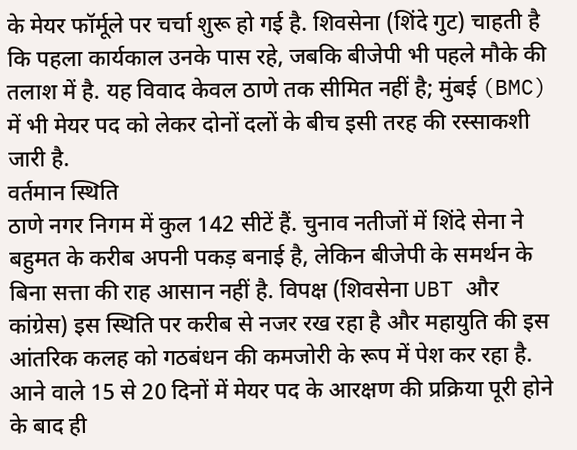के मेयर फॉर्मूले पर चर्चा शुरू हो गई है. शिवसेना (शिंदे गुट) चाहती है कि पहला कार्यकाल उनके पास रहे, जबकि बीजेपी भी पहले मौके की तलाश में है. यह विवाद केवल ठाणे तक सीमित नहीं है; मुंबई (BMC) में भी मेयर पद को लेकर दोनों दलों के बीच इसी तरह की रस्साकशी जारी है.
वर्तमान स्थिति
ठाणे नगर निगम में कुल 142 सीटें हैं. चुनाव नतीजों में शिंदे सेना ने बहुमत के करीब अपनी पकड़ बनाई है, लेकिन बीजेपी के समर्थन के बिना सत्ता की राह आसान नहीं है. विपक्ष (शिवसेना UBT और कांग्रेस) इस स्थिति पर करीब से नजर रख रहा है और महायुति की इस आंतरिक कलह को गठबंधन की कमजोरी के रूप में पेश कर रहा है.
आने वाले 15 से 20 दिनों में मेयर पद के आरक्षण की प्रक्रिया पूरी होने के बाद ही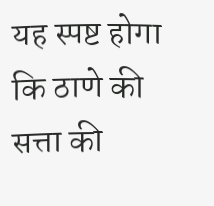यह स्पष्ट होगा कि ठाणे की सत्ता की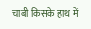चाबी किसके हाथ में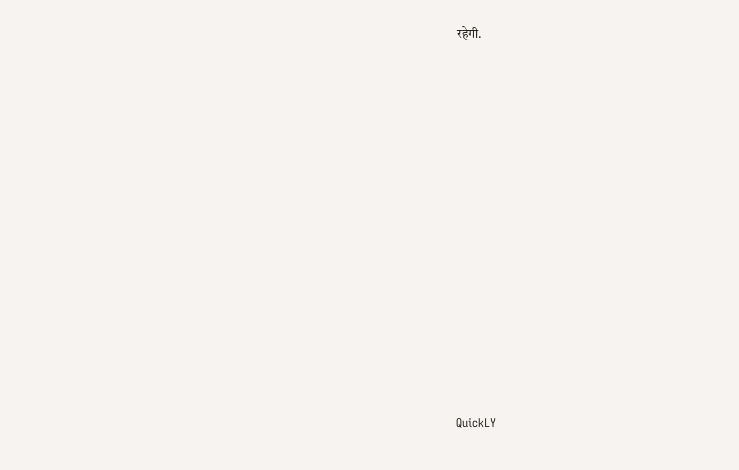रहेगी.













QuickLY